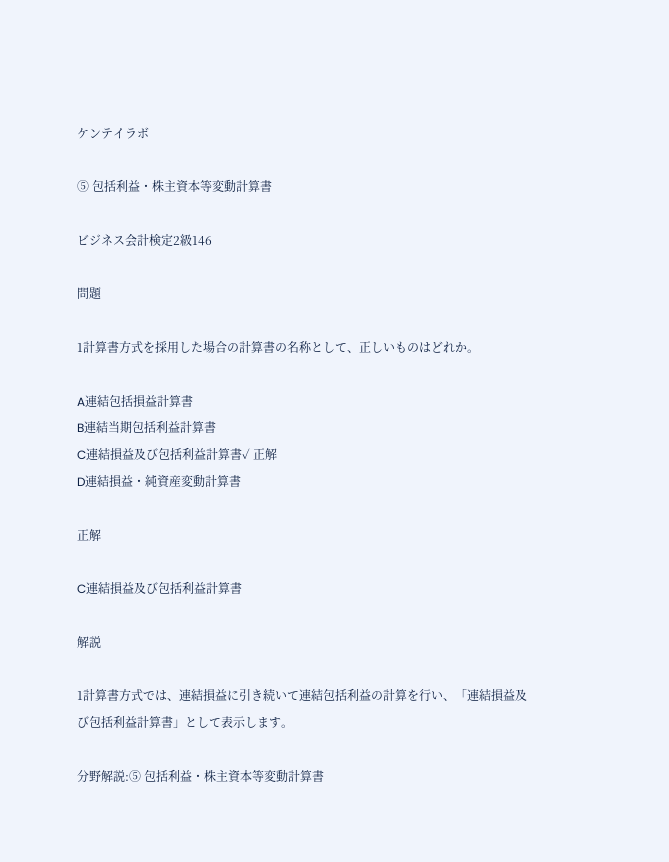ケンテイラボ

⑤ 包括利益・株主資本等変動計算書

ビジネス会計検定2級146

問題

1計算書方式を採用した場合の計算書の名称として、正しいものはどれか。

A連結包括損益計算書
B連結当期包括利益計算書
C連結損益及び包括利益計算書✓ 正解
D連結損益・純資産変動計算書

正解

C連結損益及び包括利益計算書

解説

1計算書方式では、連結損益に引き続いて連結包括利益の計算を行い、「連結損益及び包括利益計算書」として表示します。

分野解説:⑤ 包括利益・株主資本等変動計算書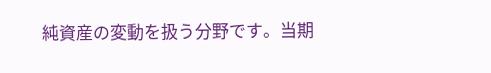純資産の変動を扱う分野です。当期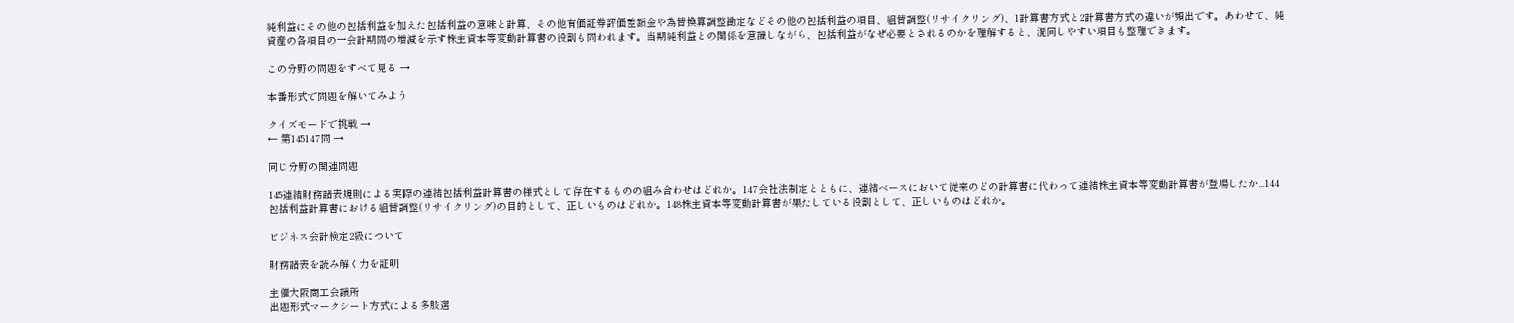純利益にその他の包括利益を加えた包括利益の意味と計算、その他有価証券評価差額金や為替換算調整勘定などその他の包括利益の項目、組替調整(リサイクリング)、1計算書方式と2計算書方式の違いが頻出です。あわせて、純資産の各項目の一会計期間の増減を示す株主資本等変動計算書の役割も問われます。当期純利益との関係を意識しながら、包括利益がなぜ必要とされるのかを理解すると、混同しやすい項目も整理できます。

この分野の問題をすべて見る →

本番形式で問題を解いてみよう

クイズモードで挑戦 →
← 第145147問 →

同じ分野の関連問題

145連結財務諸表規則による実際の連結包括利益計算書の様式として存在するものの組み合わせはどれか。147会社法制定とともに、連結ベースにおいて従来のどの計算書に代わって連結株主資本等変動計算書が登場したか...144包括利益計算書における組替調整(リサイクリング)の目的として、正しいものはどれか。148株主資本等変動計算書が果たしている役割として、正しいものはどれか。

ビジネス会計検定2級について

財務諸表を読み解く力を証明

主催大阪商工会議所
出題形式マークシート方式による多肢選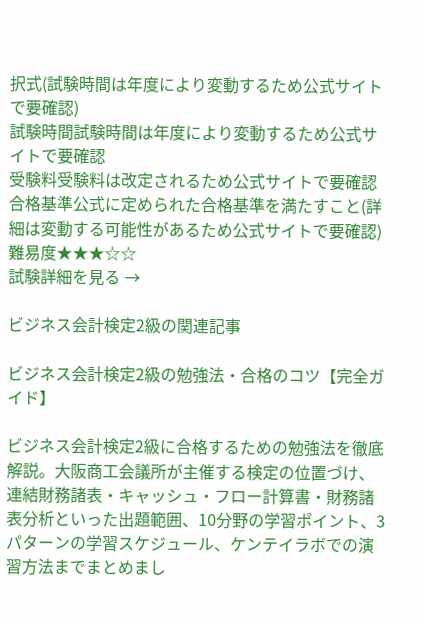択式(試験時間は年度により変動するため公式サイトで要確認)
試験時間試験時間は年度により変動するため公式サイトで要確認
受験料受験料は改定されるため公式サイトで要確認
合格基準公式に定められた合格基準を満たすこと(詳細は変動する可能性があるため公式サイトで要確認)
難易度★★★☆☆
試験詳細を見る →

ビジネス会計検定2級の関連記事

ビジネス会計検定2級の勉強法・合格のコツ【完全ガイド】

ビジネス会計検定2級に合格するための勉強法を徹底解説。大阪商工会議所が主催する検定の位置づけ、連結財務諸表・キャッシュ・フロー計算書・財務諸表分析といった出題範囲、10分野の学習ポイント、3パターンの学習スケジュール、ケンテイラボでの演習方法までまとめまし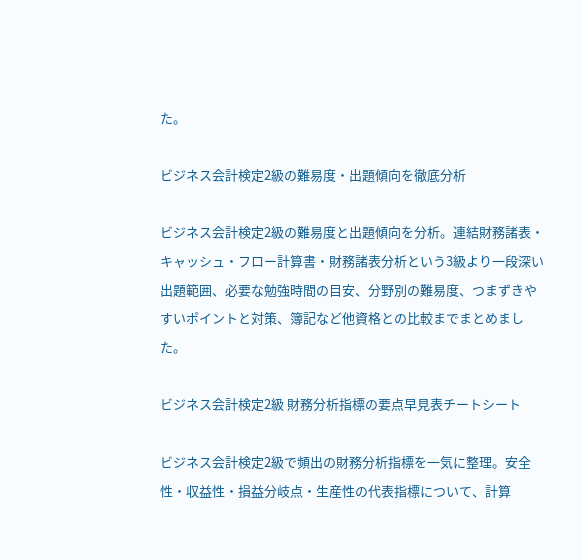た。

ビジネス会計検定2級の難易度・出題傾向を徹底分析

ビジネス会計検定2級の難易度と出題傾向を分析。連結財務諸表・キャッシュ・フロー計算書・財務諸表分析という3級より一段深い出題範囲、必要な勉強時間の目安、分野別の難易度、つまずきやすいポイントと対策、簿記など他資格との比較までまとめました。

ビジネス会計検定2級 財務分析指標の要点早見表チートシート

ビジネス会計検定2級で頻出の財務分析指標を一気に整理。安全性・収益性・損益分岐点・生産性の代表指標について、計算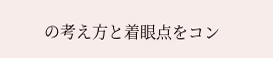の考え方と着眼点をコン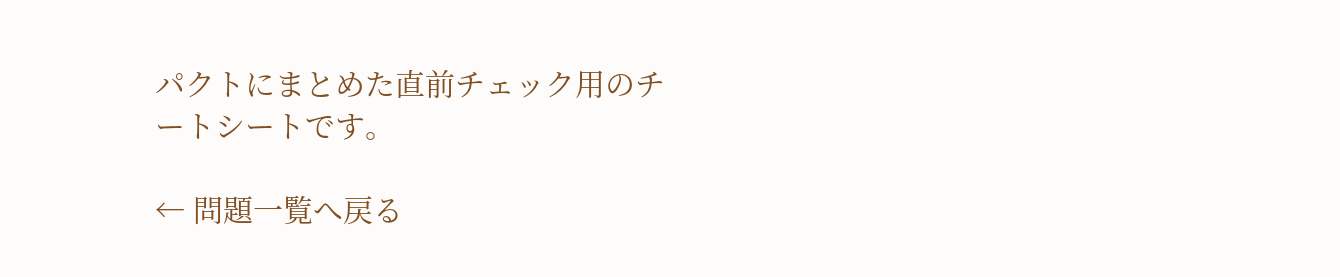パクトにまとめた直前チェック用のチートシートです。

← 問題一覧へ戻る